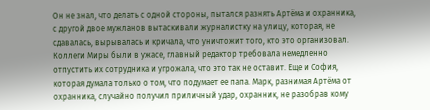Он не знал, что делать с одной стороны, пытался разнять Артёма и охранника, с другой двое мужланов вытаскивали журналистку на улицу, которая, не сдавалась, вырывалась и кричала, что уничтожит того, кто это организовал.
Коллеги Миры были в ужасе, главный редактор требовала немедленно отпустить их сотрудника и угрожала, что это так не оставит. Еще и София, которая думала только о том, что подумает ее папа. Марк, разнимая Артёма от охранника, случайно получил приличный удар, охранник, не разобрав кому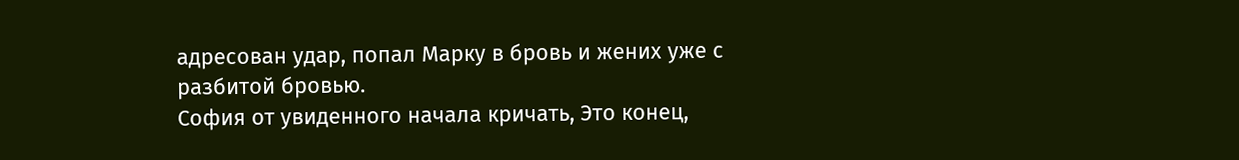адресован удар, попал Марку в бровь и жених уже с разбитой бровью.
София от увиденного начала кричать, Это конец,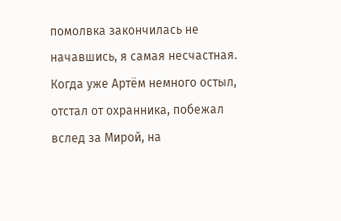помолвка закончилась не начавшись, я самая несчастная.
Когда уже Артём немного остыл, отстал от охранника, побежал вслед за Мирой, на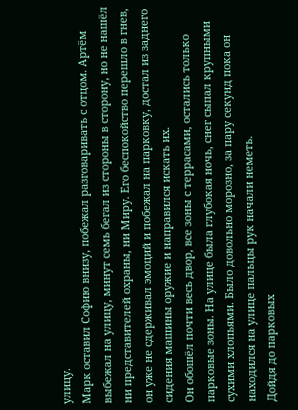улицу.
Марк оставил Софию внизу, побежал разговаривать с отцом. Артём выбежал на улицу, минут семь бегал из стороны в сторону, но не нашёл ни представителей охраны, ни Миру. Его беспокойство перешло в гнев, он уже не сдерживал эмоций и побежал на парковку, достал из заднего сидения машины оружие и направился искать их.
Он обошёл почти весь двор, все зоны с террасами, остались только парковые зоны. На улице была глубокая ночь, снег сыпал крупными сухими хлопьями. Было довольно морозно, за пару секунд пока он находился на улице пальцы рук начали неметь.
Дойдя до парковых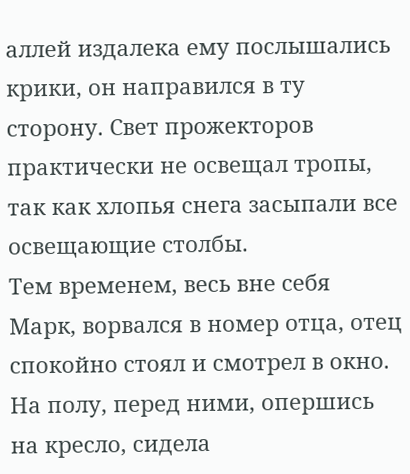аллей издалека ему послышались крики, он направился в ту сторону. Свет прожекторов практически не освещал тропы, так как хлопья снега засыпали все освещающие столбы.
Тем временем, весь вне себя Марк, ворвался в номер отца, отец спокойно стоял и смотрел в окно. На полу, перед ними, опершись на кресло, сидела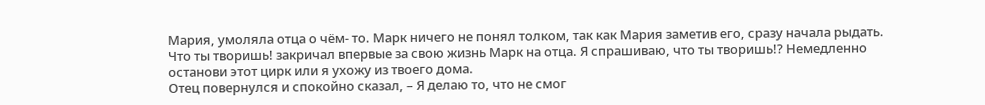Мария, умоляла отца о чём- то. Марк ничего не понял толком, так как Мария заметив его, сразу начала рыдать.
Что ты творишь! закричал впервые за свою жизнь Марк на отца. Я спрашиваю, что ты творишь!? Немедленно останови этот цирк или я ухожу из твоего дома.
Отец повернулся и спокойно сказал, – Я делаю то, что не смог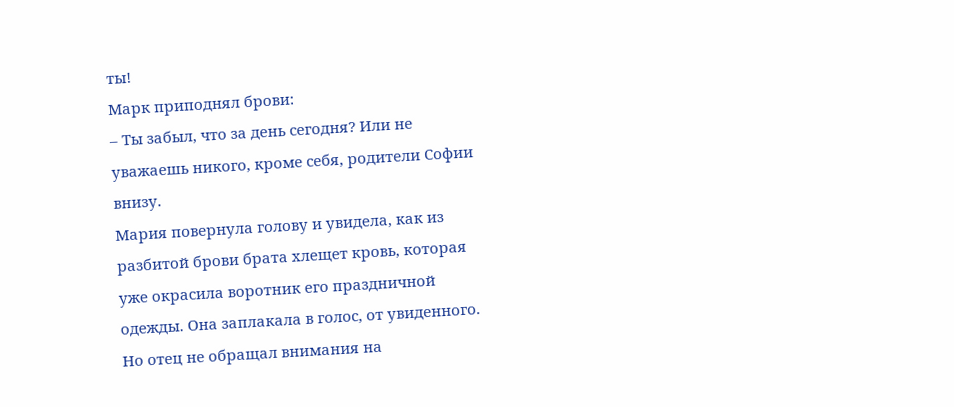ты!
Марк приподнял брови:
– Ты забыл, что за день сегодня? Или не уважаешь никого, кроме себя, родители Софии внизу.
Мария повернула голову и увидела, как из разбитой брови брата хлещет кровь, которая уже окрасила воротник его праздничной одежды. Она заплакала в голос, от увиденного.
Но отец не обращал внимания на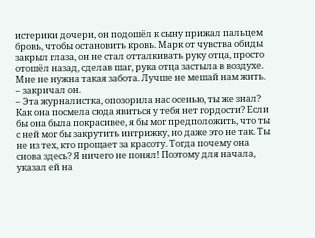истерики дочери, он подошёл к сыну прижал пальцем бровь, чтобы остановить кровь. Марк от чувства обиды закрыл глаза, он не стал отталкивать руку отца, просто отошёл назад, сделав шаг, рука отца застыла в воздухе.
Мне не нужна такая забота. Лучше не мешай нам жить. – закричал он.
– Эта журналистка, опозорила нас осенью, ты же знал? Как она посмела сюда явиться у тебя нет гордости? Если бы она была покрасивее, я бы мог предположить, что ты с ней мог бы закрутить интрижку, но даже это не так. Ты не из тех, кто прощает за красоту. Тогда почему она снова здесь? Я ничего не понял! Поэтому для начала, указал ей на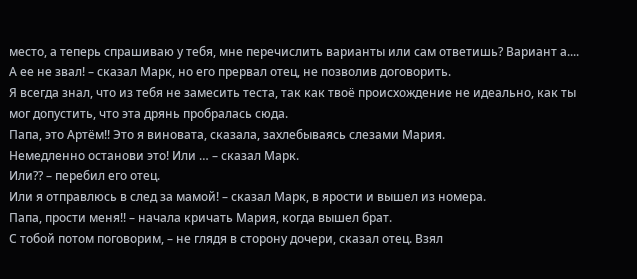место, а теперь спрашиваю у тебя, мне перечислить варианты или сам ответишь? Вариант а....
А ее не звал! – сказал Марк, но его прервал отец, не позволив договорить.
Я всегда знал, что из тебя не замесить теста, так как твоё происхождение не идеально, как ты мог допустить, что эта дрянь пробралась сюда.
Папа, это Артём!! Это я виновата, сказала, захлебываясь слезами Мария.
Немедленно останови это! Или … – cказал Марк.
Или?? – перебил его отец.
Или я отправлюсь в след за мамой! – cказал Марк, в ярости и вышел из номера.
Папа, прости меня!! – начала кричать Мария, когда вышел брат.
С тобой потом поговорим, – не глядя в сторону дочери, сказал отец. Взял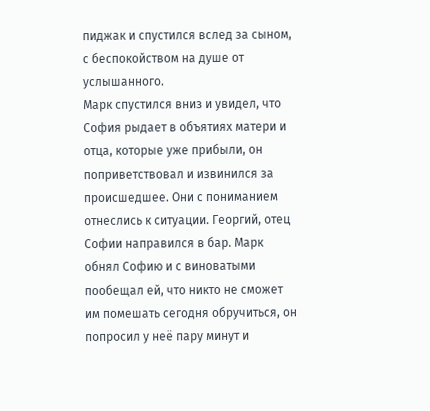пиджак и спустился вслед за сыном, с беспокойством на душе от услышанного.
Марк спустился вниз и увидел, что София рыдает в объятиях матери и отца, которые уже прибыли, он поприветствовал и извинился за происшедшее. Они с пониманием отнеслись к ситуации. Георгий, отец Софии направился в бар. Марк обнял Софию и с виноватыми пообещал ей, что никто не сможет им помешать сегодня обручиться, он попросил у неё пару минут и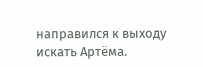направился к выходу искать Артёма.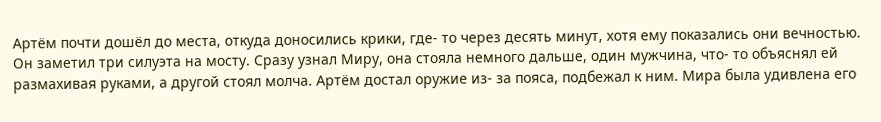Артём почти дошёл до места, откуда доносились крики, где- то через десять минут, хотя ему показались они вечностью. Он заметил три силуэта на мосту. Cразу узнал Миру, она стояла немного дальше, один мужчина, что- то объяснял ей размахивая руками, а другой стоял молча. Артём достал оружие из- за пояса, подбежал к ним. Мира была удивлена его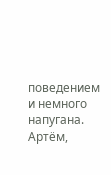поведением и немного напугана.
Артём,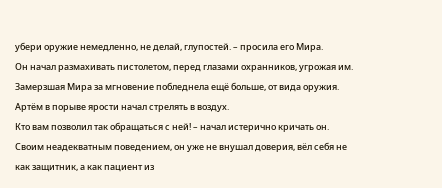убери оружие немедленно, не делай, глупостей. – просила его Мира.
Он начал размахивать пистолетом, перед глазами охранников, угрожая им.
Замерзшая Мира за мгновение побледнела ещё больше, от вида оружия. Артём в порыве ярости начал стрелять в воздух.
Кто вам позволил так обращаться с ней! – начал истерично кричать он. Своим неадекватным поведением, он уже не внушал доверия, вёл себя не как защитник, а как пациент из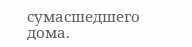сумасшедшего дома.